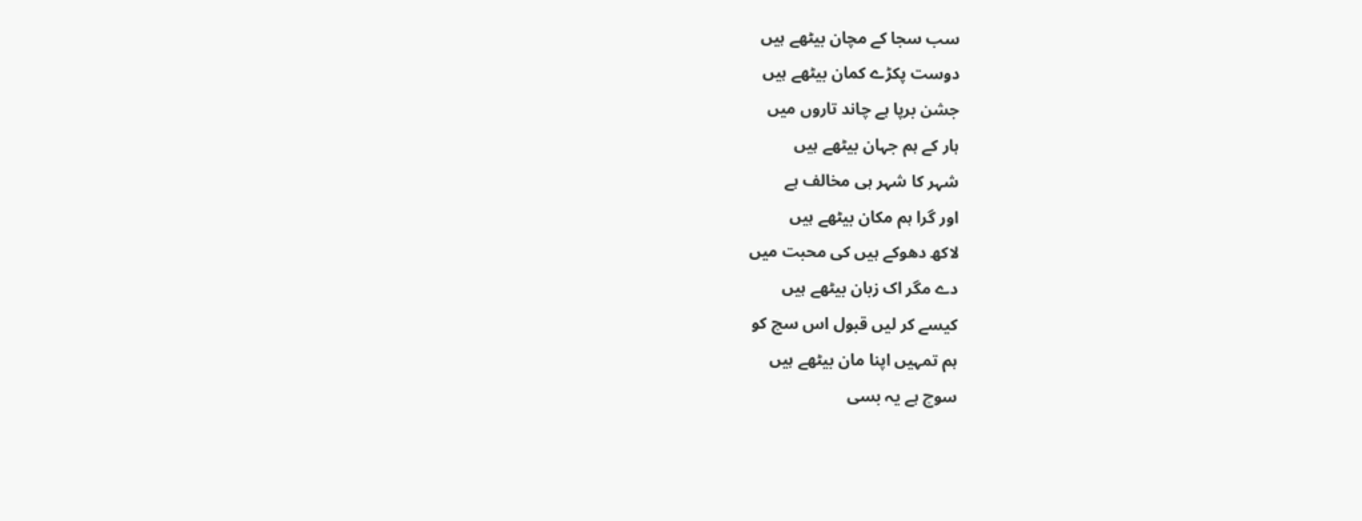سب سجا کے مچان بیٹھے ہیں
دوست پکڑے کمان بیٹھے ہیں
جشن برپا ہے چاند تاروں میں
ہار کے ہم جہان بیٹھے ہیں
شہر کا شہر ہی مخالف ہے
اور گرا ہم مکان بیٹھے ہیں
لاکھ دھوکے ہیں کی محبت میں
دے مگر اک زبان بیٹھے ہیں
کیسے کر لیں قبول اس سچ کو
ہم تمہیں اپنا مان بیٹھے ہیں
سوچ ہے یہ بسی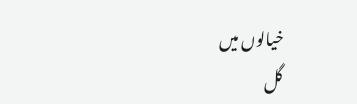خیالوں میں
گل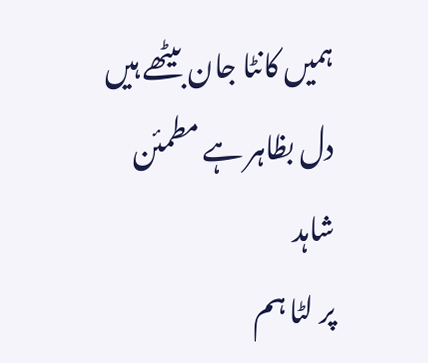ہمیں کانٹا جان بیٹھے ہیں
دل بظاہر ہے مطمئن شاہد
پر لٹا ہم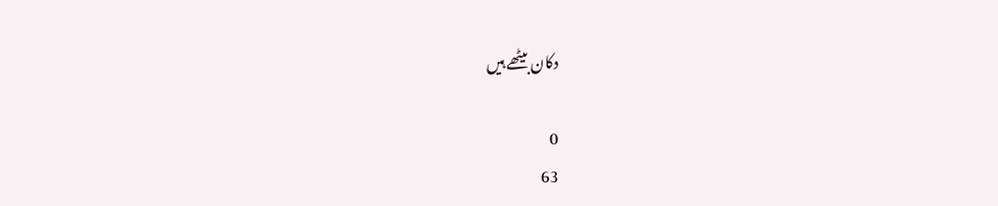دکان بیٹھے ہیں

0
63